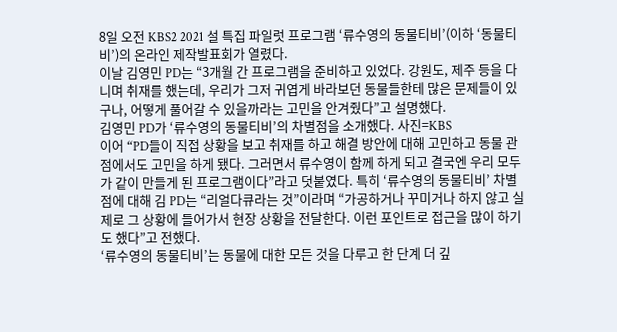8일 오전 KBS2 2021 설 특집 파일럿 프로그램 ‘류수영의 동물티비’(이하 ‘동물티비’)의 온라인 제작발표회가 열렸다.
이날 김영민 PD는 “3개월 간 프로그램을 준비하고 있었다. 강원도, 제주 등을 다니며 취재를 했는데, 우리가 그저 귀엽게 바라보던 동물들한테 많은 문제들이 있구나, 어떻게 풀어갈 수 있을까라는 고민을 안겨줬다”고 설명했다.
김영민 PD가 ‘류수영의 동물티비’의 차별점을 소개했다. 사진=KBS
이어 “PD들이 직접 상황을 보고 취재를 하고 해결 방안에 대해 고민하고 동물 관점에서도 고민을 하게 됐다. 그러면서 류수영이 함께 하게 되고 결국엔 우리 모두가 같이 만들게 된 프로그램이다”라고 덧붙였다. 특히 ‘류수영의 동물티비’ 차별점에 대해 김 PD는 “리얼다큐라는 것”이라며 “가공하거나 꾸미거나 하지 않고 실제로 그 상황에 들어가서 현장 상황을 전달한다. 이런 포인트로 접근을 많이 하기도 했다”고 전했다.
‘류수영의 동물티비’는 동물에 대한 모든 것을 다루고 한 단계 더 깊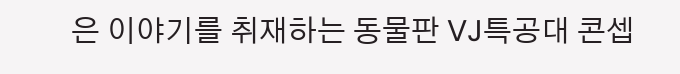은 이야기를 취재하는 동물판 VJ특공대 콘셉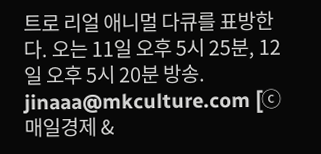트로 리얼 애니멀 다큐를 표방한다. 오는 11일 오후 5시 25분, 12일 오후 5시 20분 방송. jinaaa@mkculture.com [ⓒ 매일경제 &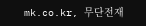mk.co.kr, 무단전재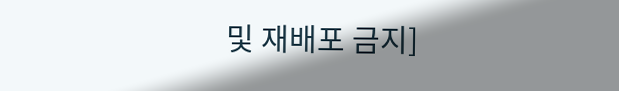및 재배포 금지]